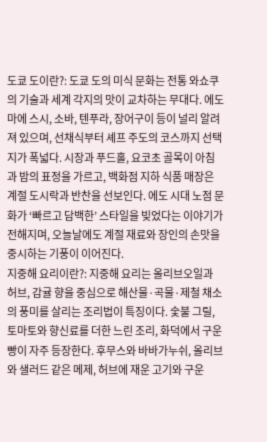도쿄 도이란?: 도쿄 도의 미식 문화는 전통 와쇼쿠의 기술과 세계 각지의 맛이 교차하는 무대다. 에도마에 스시, 소바, 텐푸라, 장어구이 등이 널리 알려져 있으며, 선채식부터 셰프 주도의 코스까지 선택지가 폭넓다. 시장과 푸드홀, 요코초 골목이 아침과 밤의 표정을 가르고, 백화점 지하 식품 매장은 계절 도시락과 반찬을 선보인다. 에도 시대 노점 문화가 ‘빠르고 담백한’ 스타일을 빚었다는 이야기가 전해지며, 오늘날에도 계절 재료와 장인의 손맛을 중시하는 기풍이 이어진다.
지중해 요리이란?: 지중해 요리는 올리브오일과 허브, 감귤 향을 중심으로 해산물·곡물·제철 채소의 풍미를 살리는 조리법이 특징이다. 숯불 그릴, 토마토와 향신료를 더한 느린 조리, 화덕에서 구운 빵이 자주 등장한다. 후무스와 바바가누쉬, 올리브와 샐러드 같은 메제, 허브에 재운 고기와 구운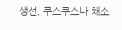생선, 쿠스쿠스나 채소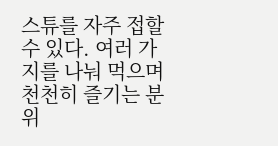스튜를 자주 접할 수 있다. 여러 가지를 나눠 먹으며 천천히 즐기는 분위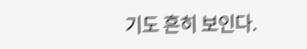기도 흔히 보인다.